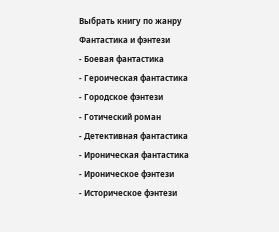Выбрать книгу по жанру
Фантастика и фэнтези
- Боевая фантастика
- Героическая фантастика
- Городское фэнтези
- Готический роман
- Детективная фантастика
- Ироническая фантастика
- Ироническое фэнтези
- Историческое фэнтези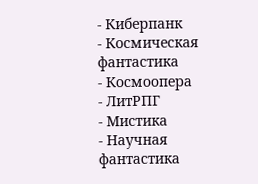- Киберпанк
- Космическая фантастика
- Космоопера
- ЛитРПГ
- Мистика
- Научная фантастика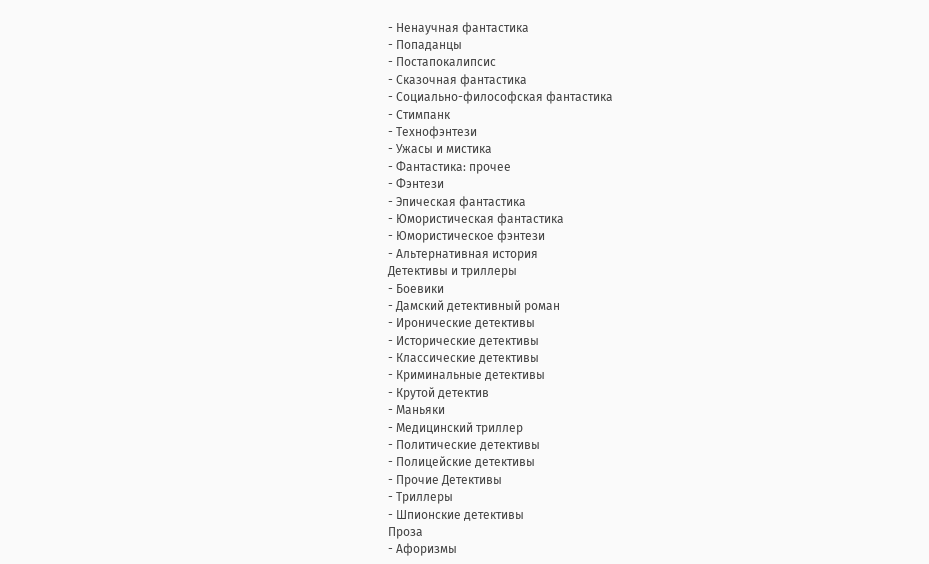- Ненаучная фантастика
- Попаданцы
- Постапокалипсис
- Сказочная фантастика
- Социально-философская фантастика
- Стимпанк
- Технофэнтези
- Ужасы и мистика
- Фантастика: прочее
- Фэнтези
- Эпическая фантастика
- Юмористическая фантастика
- Юмористическое фэнтези
- Альтернативная история
Детективы и триллеры
- Боевики
- Дамский детективный роман
- Иронические детективы
- Исторические детективы
- Классические детективы
- Криминальные детективы
- Крутой детектив
- Маньяки
- Медицинский триллер
- Политические детективы
- Полицейские детективы
- Прочие Детективы
- Триллеры
- Шпионские детективы
Проза
- Афоризмы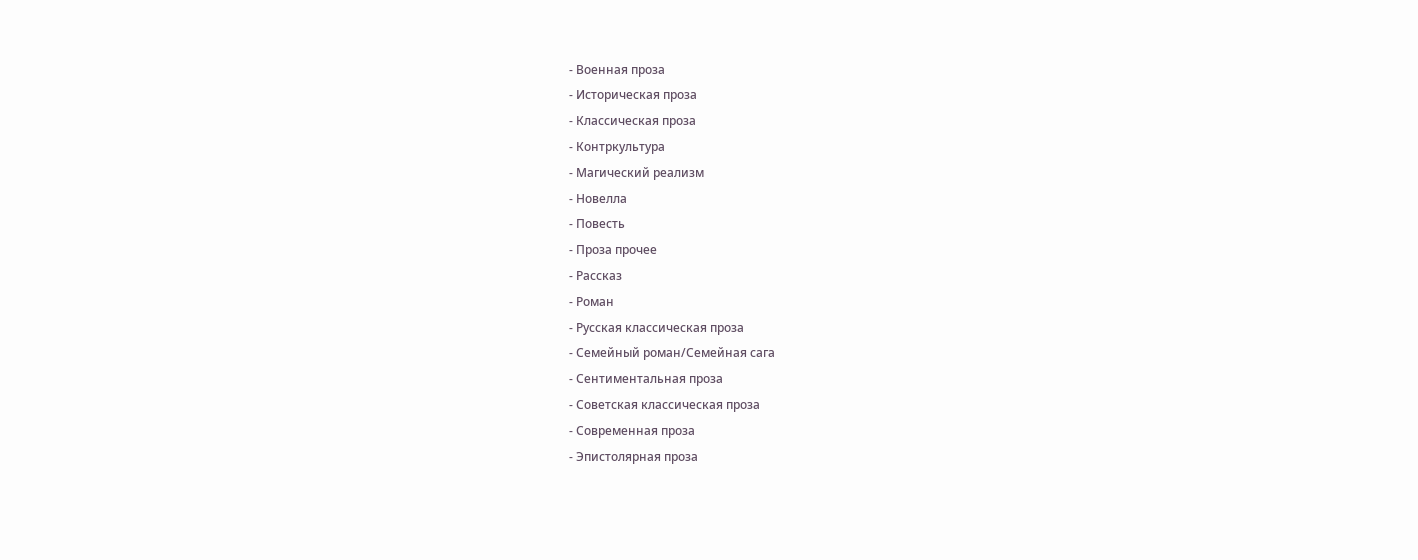- Военная проза
- Историческая проза
- Классическая проза
- Контркультура
- Магический реализм
- Новелла
- Повесть
- Проза прочее
- Рассказ
- Роман
- Русская классическая проза
- Семейный роман/Семейная сага
- Сентиментальная проза
- Советская классическая проза
- Современная проза
- Эпистолярная проза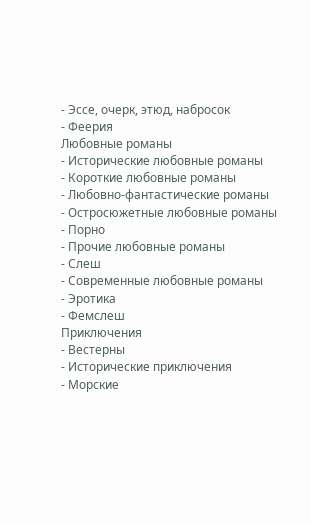- Эссе, очерк, этюд, набросок
- Феерия
Любовные романы
- Исторические любовные романы
- Короткие любовные романы
- Любовно-фантастические романы
- Остросюжетные любовные романы
- Порно
- Прочие любовные романы
- Слеш
- Современные любовные романы
- Эротика
- Фемслеш
Приключения
- Вестерны
- Исторические приключения
- Морские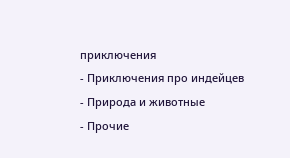приключения
- Приключения про индейцев
- Природа и животные
- Прочие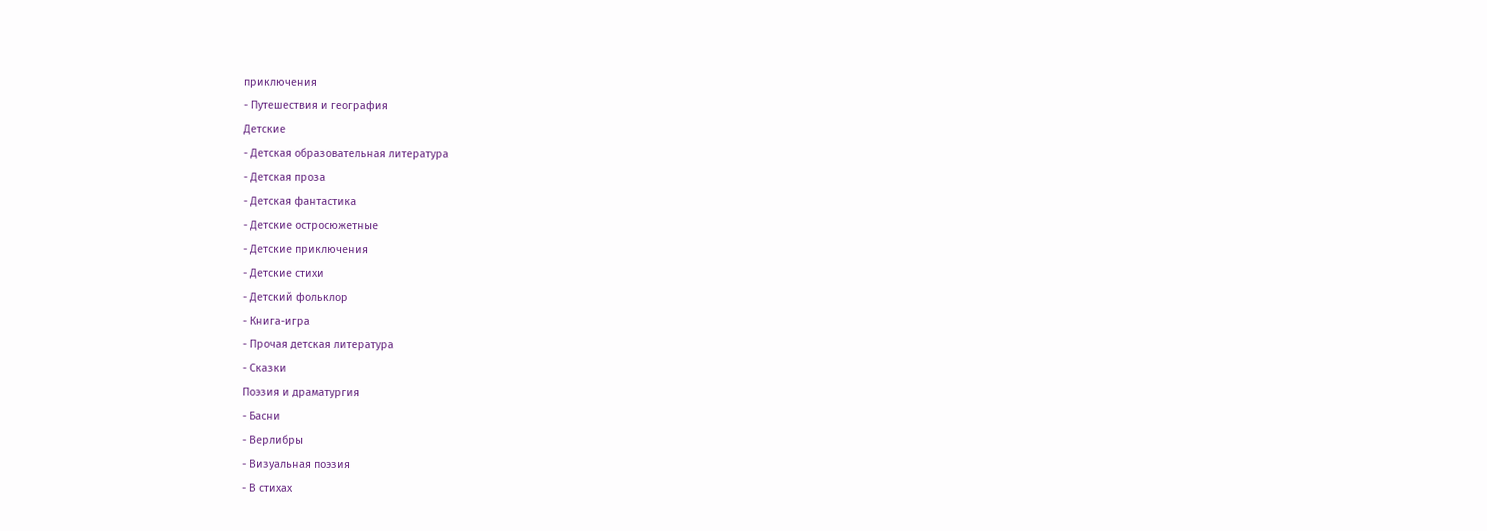приключения
- Путешествия и география
Детские
- Детская образовательная литература
- Детская проза
- Детская фантастика
- Детские остросюжетные
- Детские приключения
- Детские стихи
- Детский фольклор
- Книга-игра
- Прочая детская литература
- Сказки
Поэзия и драматургия
- Басни
- Верлибры
- Визуальная поэзия
- В стихах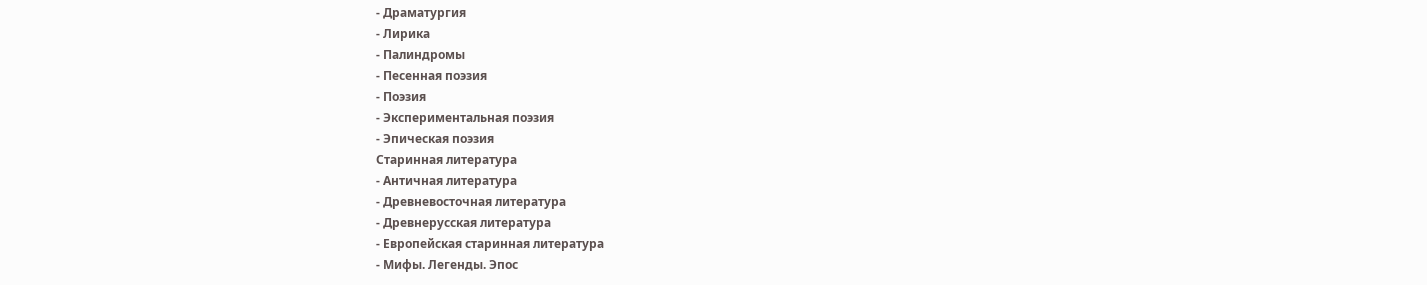- Драматургия
- Лирика
- Палиндромы
- Песенная поэзия
- Поэзия
- Экспериментальная поэзия
- Эпическая поэзия
Старинная литература
- Античная литература
- Древневосточная литература
- Древнерусская литература
- Европейская старинная литература
- Мифы. Легенды. Эпос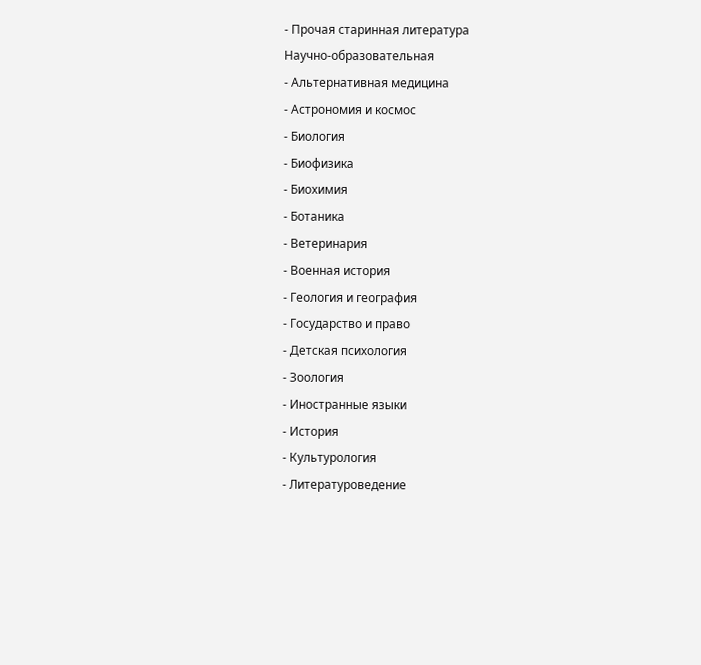- Прочая старинная литература
Научно-образовательная
- Альтернативная медицина
- Астрономия и космос
- Биология
- Биофизика
- Биохимия
- Ботаника
- Ветеринария
- Военная история
- Геология и география
- Государство и право
- Детская психология
- Зоология
- Иностранные языки
- История
- Культурология
- Литературоведение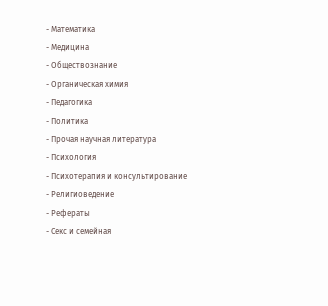- Математика
- Медицина
- Обществознание
- Органическая химия
- Педагогика
- Политика
- Прочая научная литература
- Психология
- Психотерапия и консультирование
- Религиоведение
- Рефераты
- Секс и семейная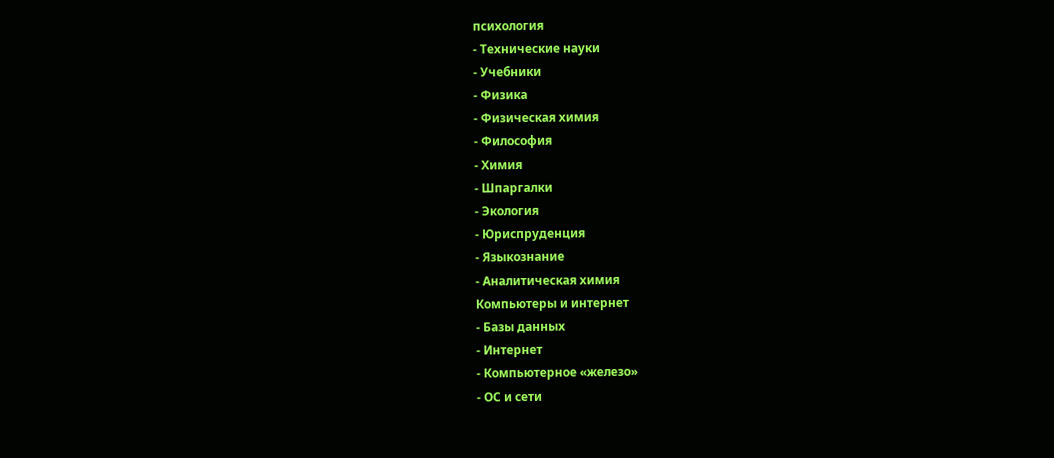психология
- Технические науки
- Учебники
- Физика
- Физическая химия
- Философия
- Химия
- Шпаргалки
- Экология
- Юриспруденция
- Языкознание
- Аналитическая химия
Компьютеры и интернет
- Базы данных
- Интернет
- Компьютерное «железо»
- ОС и сети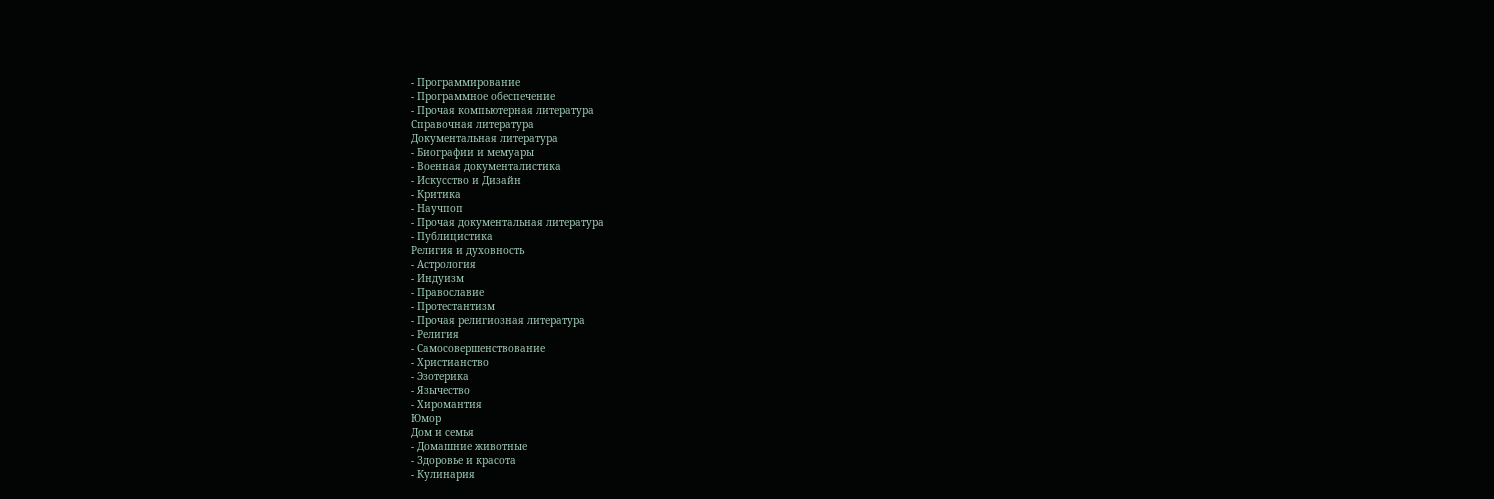- Программирование
- Программное обеспечение
- Прочая компьютерная литература
Справочная литература
Документальная литература
- Биографии и мемуары
- Военная документалистика
- Искусство и Дизайн
- Критика
- Научпоп
- Прочая документальная литература
- Публицистика
Религия и духовность
- Астрология
- Индуизм
- Православие
- Протестантизм
- Прочая религиозная литература
- Религия
- Самосовершенствование
- Христианство
- Эзотерика
- Язычество
- Хиромантия
Юмор
Дом и семья
- Домашние животные
- Здоровье и красота
- Кулинария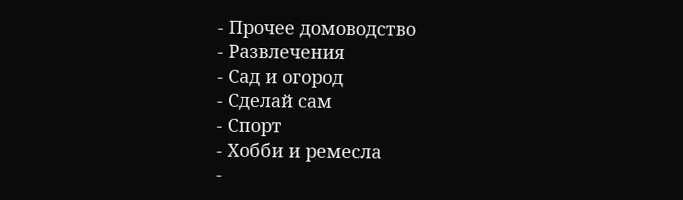- Прочее домоводство
- Развлечения
- Сад и огород
- Сделай сам
- Спорт
- Хобби и ремесла
-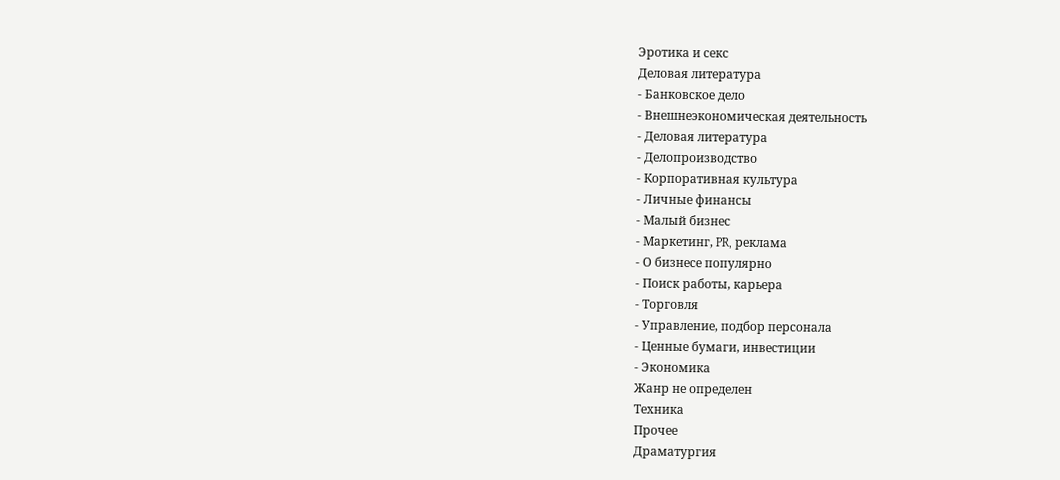Эротика и секс
Деловая литература
- Банковское дело
- Внешнеэкономическая деятельность
- Деловая литература
- Делопроизводство
- Корпоративная культура
- Личные финансы
- Малый бизнес
- Маркетинг, PR, реклама
- О бизнесе популярно
- Поиск работы, карьера
- Торговля
- Управление, подбор персонала
- Ценные бумаги, инвестиции
- Экономика
Жанр не определен
Техника
Прочее
Драматургия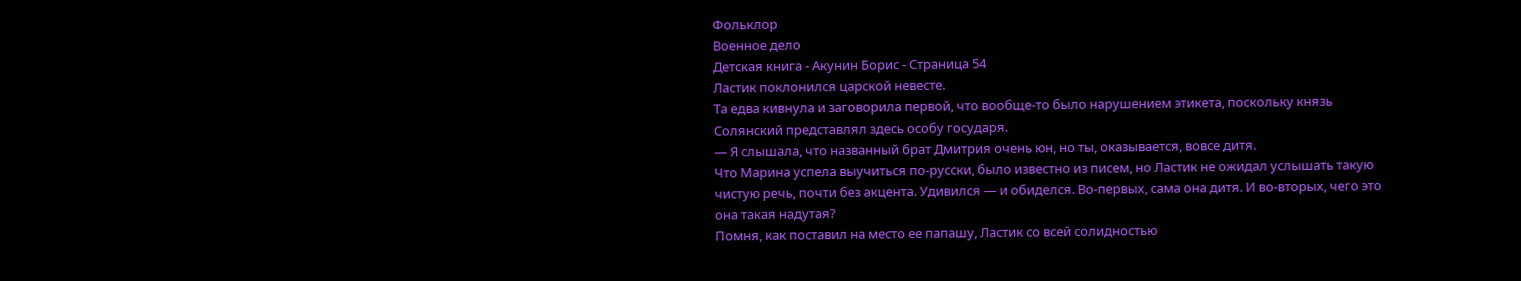Фольклор
Военное дело
Детская книга - Акунин Борис - Страница 54
Ластик поклонился царской невесте.
Та едва кивнула и заговорила первой, что вообще-то было нарушением этикета, поскольку князь Солянский представлял здесь особу государя.
— Я слышала, что названный брат Дмитрия очень юн, но ты, оказывается, вовсе дитя.
Что Марина успела выучиться по-русски, было известно из писем, но Ластик не ожидал услышать такую чистую речь, почти без акцента. Удивился — и обиделся. Во-первых, сама она дитя. И во-вторых, чего это она такая надутая?
Помня, как поставил на место ее папашу, Ластик со всей солидностью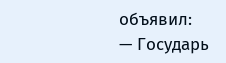объявил:
— Государь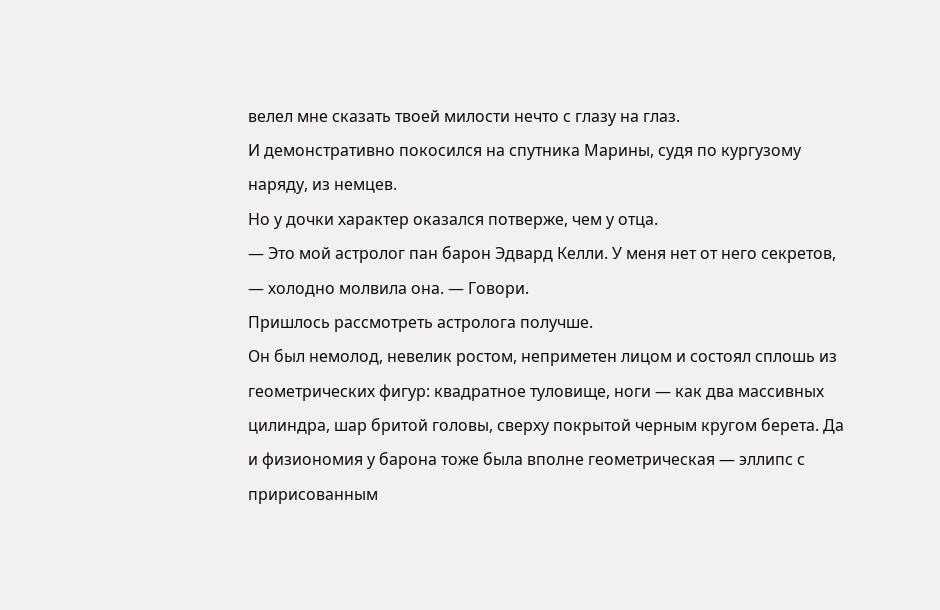велел мне сказать твоей милости нечто с глазу на глаз.
И демонстративно покосился на спутника Марины, судя по кургузому наряду, из немцев.
Но у дочки характер оказался потверже, чем у отца.
— Это мой астролог пан барон Эдвард Келли. У меня нет от него секретов, — холодно молвила она. — Говори.
Пришлось рассмотреть астролога получше.
Он был немолод, невелик ростом, неприметен лицом и состоял сплошь из геометрических фигур: квадратное туловище, ноги — как два массивных цилиндра, шар бритой головы, сверху покрытой черным кругом берета. Да и физиономия у барона тоже была вполне геометрическая — эллипс с пририсованным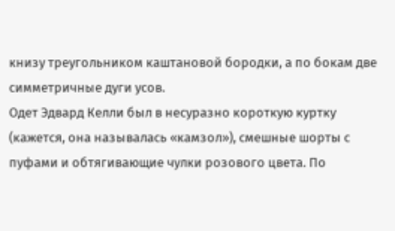книзу треугольником каштановой бородки, а по бокам две симметричные дуги усов.
Одет Эдвард Келли был в несуразно короткую куртку (кажется, она называлась «камзол»), смешные шорты с пуфами и обтягивающие чулки розового цвета. По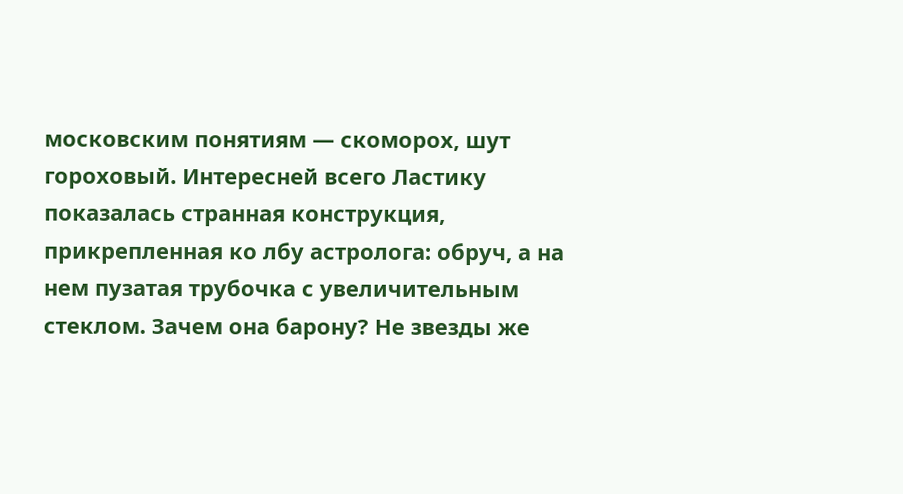московским понятиям — скоморох, шут гороховый. Интересней всего Ластику показалась странная конструкция, прикрепленная ко лбу астролога: обруч, а на нем пузатая трубочка с увеличительным стеклом. Зачем она барону? Не звезды же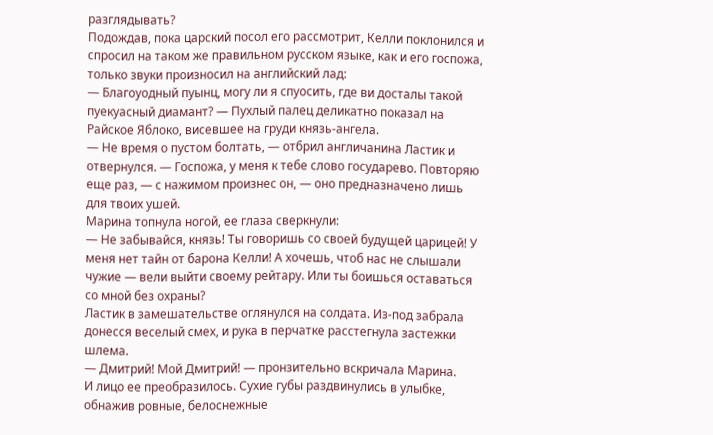разглядывать?
Подождав, пока царский посол его рассмотрит, Келли поклонился и спросил на таком же правильном русском языке, как и его госпожа, только звуки произносил на английский лад:
— Благоуодный пуынц, могу ли я спуосить, где ви досталы такой пуекуасный диамант? — Пухлый палец деликатно показал на Райское Яблоко, висевшее на груди князь-ангела.
— Не время о пустом болтать, — отбрил англичанина Ластик и отвернулся. — Госпожа, у меня к тебе слово государево. Повторяю еще раз, — с нажимом произнес он, — оно предназначено лишь для твоих ушей.
Марина топнула ногой, ее глаза сверкнули:
— Не забывайся, князь! Ты говоришь со своей будущей царицей! У меня нет тайн от барона Келли! А хочешь, чтоб нас не слышали чужие — вели выйти своему рейтару. Или ты боишься оставаться со мной без охраны?
Ластик в замешательстве оглянулся на солдата. Из-под забрала донесся веселый смех, и рука в перчатке расстегнула застежки шлема.
— Дмитрий! Мой Дмитрий! — пронзительно вскричала Марина.
И лицо ее преобразилось. Сухие губы раздвинулись в улыбке, обнажив ровные, белоснежные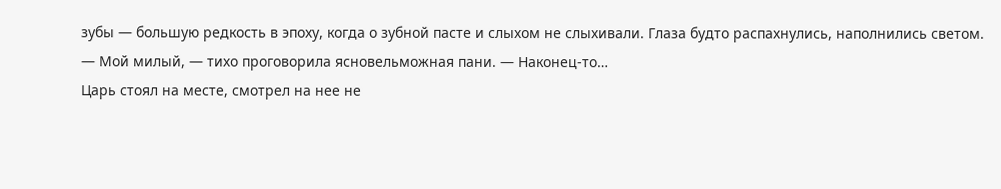зубы — большую редкость в эпоху, когда о зубной пасте и слыхом не слыхивали. Глаза будто распахнулись, наполнились светом.
— Мой милый, — тихо проговорила ясновельможная пани. — Наконец-то…
Царь стоял на месте, смотрел на нее не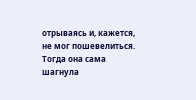отрываясь и, кажется, не мог пошевелиться. Тогда она сама шагнула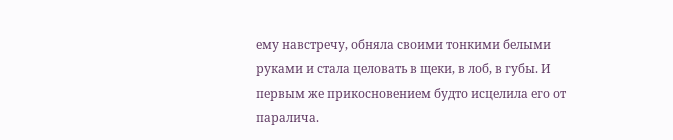ему навстречу, обняла своими тонкими белыми руками и стала целовать в щеки, в лоб, в губы. И первым же прикосновением будто исцелила его от паралича.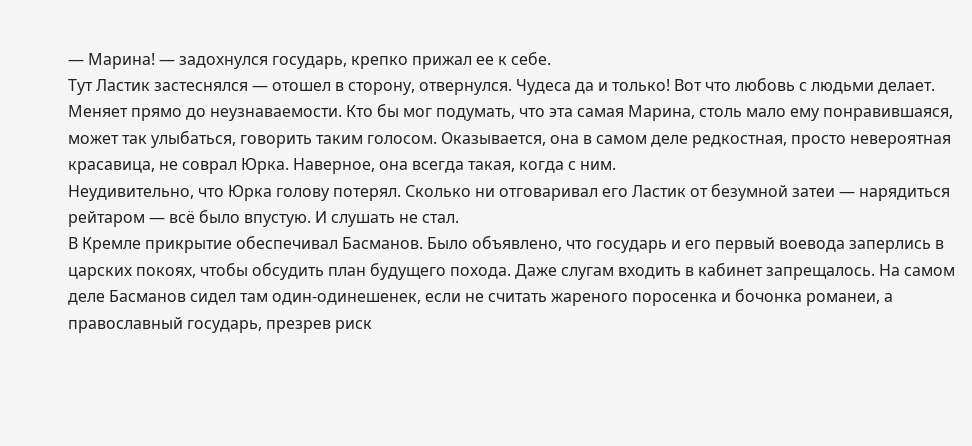— Марина! — задохнулся государь, крепко прижал ее к себе.
Тут Ластик застеснялся — отошел в сторону, отвернулся. Чудеса да и только! Вот что любовь с людьми делает. Меняет прямо до неузнаваемости. Кто бы мог подумать, что эта самая Марина, столь мало ему понравившаяся, может так улыбаться, говорить таким голосом. Оказывается, она в самом деле редкостная, просто невероятная красавица, не соврал Юрка. Наверное, она всегда такая, когда с ним.
Неудивительно, что Юрка голову потерял. Сколько ни отговаривал его Ластик от безумной затеи — нарядиться рейтаром — всё было впустую. И слушать не стал.
В Кремле прикрытие обеспечивал Басманов. Было объявлено, что государь и его первый воевода заперлись в царских покоях, чтобы обсудить план будущего похода. Даже слугам входить в кабинет запрещалось. На самом деле Басманов сидел там один-одинешенек, если не считать жареного поросенка и бочонка романеи, а православный государь, презрев риск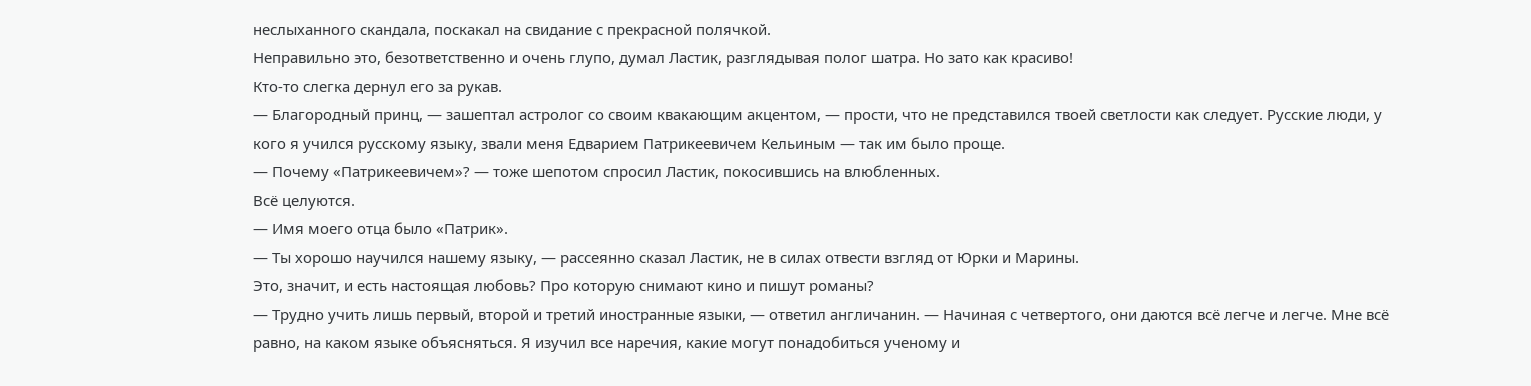неслыханного скандала, поскакал на свидание с прекрасной полячкой.
Неправильно это, безответственно и очень глупо, думал Ластик, разглядывая полог шатра. Но зато как красиво!
Кто-то слегка дернул его за рукав.
— Благородный принц, — зашептал астролог со своим квакающим акцентом, — прости, что не представился твоей светлости как следует. Русские люди, у кого я учился русскому языку, звали меня Едварием Патрикеевичем Кельиным — так им было проще.
— Почему «Патрикеевичем»? — тоже шепотом спросил Ластик, покосившись на влюбленных.
Всё целуются.
— Имя моего отца было «Патрик».
— Ты хорошо научился нашему языку, — рассеянно сказал Ластик, не в силах отвести взгляд от Юрки и Марины.
Это, значит, и есть настоящая любовь? Про которую снимают кино и пишут романы?
— Трудно учить лишь первый, второй и третий иностранные языки, — ответил англичанин. — Начиная с четвертого, они даются всё легче и легче. Мне всё равно, на каком языке объясняться. Я изучил все наречия, какие могут понадобиться ученому и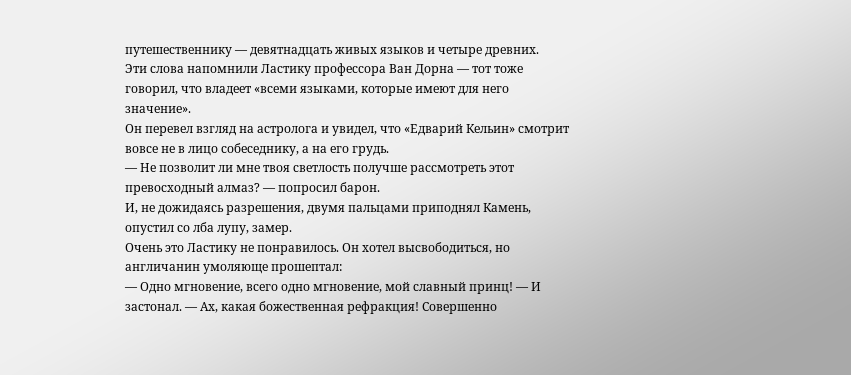путешественнику — девятнадцать живых языков и четыре древних.
Эти слова напомнили Ластику профессора Ван Дорна — тот тоже говорил, что владеет «всеми языками, которые имеют для него значение».
Он перевел взгляд на астролога и увидел, что «Едварий Кельин» смотрит вовсе не в лицо собеседнику, а на его грудь.
— Не позволит ли мне твоя светлость получше рассмотреть этот превосходный алмаз? — попросил барон.
И, не дожидаясь разрешения, двумя пальцами приподнял Камень, опустил со лба лупу, замер.
Очень это Ластику не понравилось. Он хотел высвободиться, но англичанин умоляюще прошептал:
— Одно мгновение, всего одно мгновение, мой славный принц! — И застонал. — Ах, какая божественная рефракция! Совершенно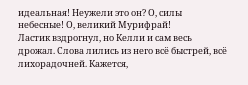идеальная! Неужели это он? О, силы небесные! О, великий Мурифрай!
Ластик вздрогнул, но Келли и сам весь дрожал. Слова лились из него всё быстрей, всё лихорадочней. Кажется,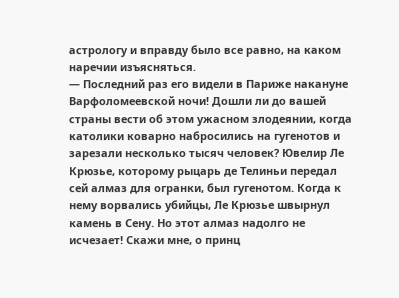астрологу и вправду было все равно, на каком наречии изъясняться.
— Последний раз его видели в Париже накануне Варфоломеевской ночи! Дошли ли до вашей страны вести об этом ужасном злодеянии, когда католики коварно набросились на гугенотов и зарезали несколько тысяч человек? Ювелир Ле Крюзье, которому рыцарь де Телиньи передал сей алмаз для огранки, был гугенотом. Когда к нему ворвались убийцы, Ле Крюзье швырнул камень в Сену. Но этот алмаз надолго не исчезает! Скажи мне, о принц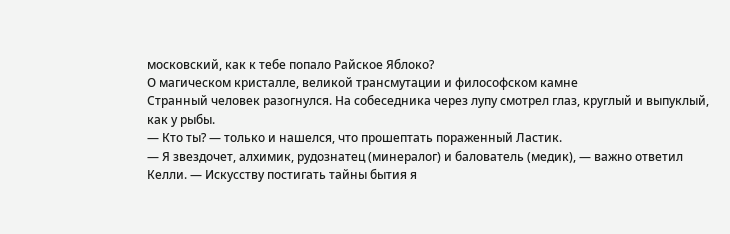московский, как к тебе попало Райское Яблоко?
О магическом кристалле, великой трансмутации и философском камне
Странный человек разогнулся. На собеседника через лупу смотрел глаз, круглый и выпуклый, как у рыбы.
— Кто ты? — только и нашелся, что прошептать пораженный Ластик.
— Я звездочет, алхимик, рудознатец (минералог) и балователь (медик), — важно ответил Келли. — Искусству постигать тайны бытия я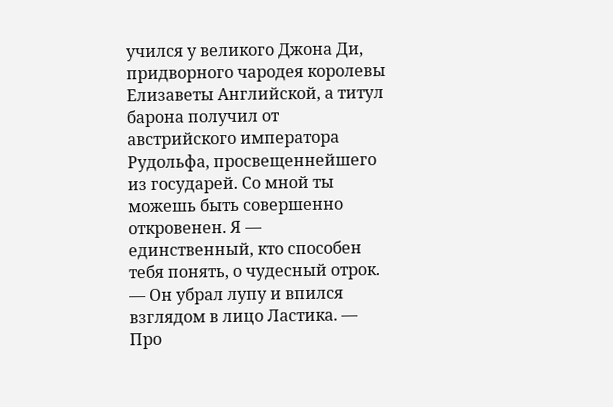учился у великого Джона Ди, придворного чародея королевы Елизаветы Английской, а титул барона получил от австрийского императора Рудольфа, просвещеннейшего из государей. Со мной ты можешь быть совершенно откровенен. Я — единственный, кто способен тебя понять, о чудесный отрок. — Он убрал лупу и впился взглядом в лицо Ластика. — Про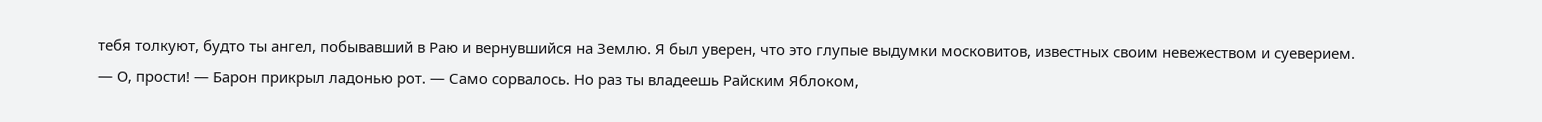тебя толкуют, будто ты ангел, побывавший в Раю и вернувшийся на Землю. Я был уверен, что это глупые выдумки московитов, известных своим невежеством и суеверием.
— О, прости! — Барон прикрыл ладонью рот. — Само сорвалось. Но раз ты владеешь Райским Яблоком,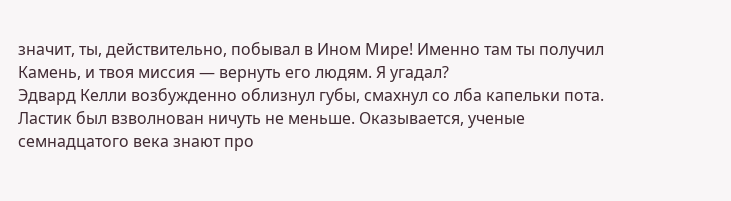значит, ты, действительно, побывал в Ином Мире! Именно там ты получил Камень, и твоя миссия — вернуть его людям. Я угадал?
Эдвард Келли возбужденно облизнул губы, смахнул со лба капельки пота.
Ластик был взволнован ничуть не меньше. Оказывается, ученые семнадцатого века знают про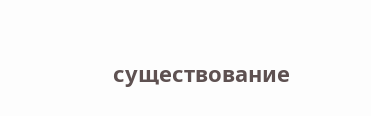существование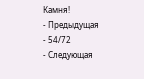Камня!
- Предыдущая
- 54/72
- Следующая